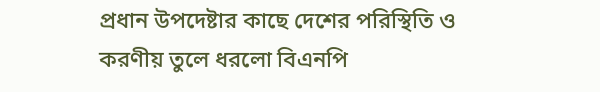প্রধান উপদেষ্টার কাছে দেশের পরিস্থিতি ও করণীয় তুলে ধরলো বিএনপি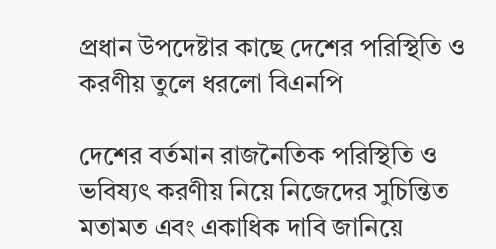প্রধান উপদেষ্টার কাছে দেশের পরিস্থিতি ও করণীয় তুলে ধরলো বিএনপি

দেশের বর্তমান রাজনৈতিক পরিস্থিতি ও ভবিষ্যৎ করণীয় নিয়ে নিজেদের সুচিন্তিত মতামত এবং একাধিক দাবি জানিয়ে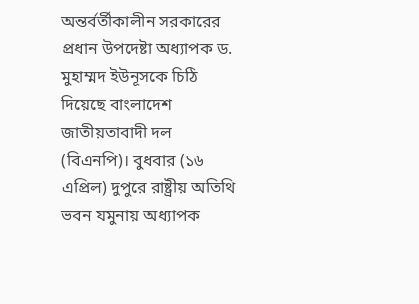অন্তর্বর্তীকালীন সরকারের প্রধান উপদেষ্টা অধ্যাপক ড. মুহাম্মদ ইউনূসকে চিঠি দিয়েছে বাংলাদেশ জাতীয়তাবাদী দল (বিএনপি)। বুধবার (১৬ এপ্রিল) দুপুরে রাষ্ট্রীয় অতিথি ভবন যমুনায় অধ্যাপক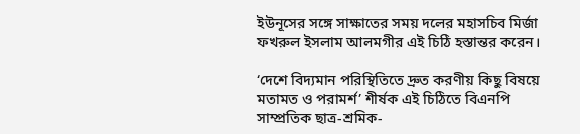ইউনূসের সঙ্গে সাক্ষাতের সময় দলের মহাসচিব মির্জা ফখরুল ইসলাম আলমগীর এই চিঠি হস্তান্তর করেন।

‘দেশে বিদ্যমান পরিস্থিতিতে দ্রুত করণীয় কিছু বিষয়ে মতামত ও পরামর্শ’ শীর্ষক এই চিঠিতে বিএনপি সাম্প্রতিক ছাত্র-শ্রমিক-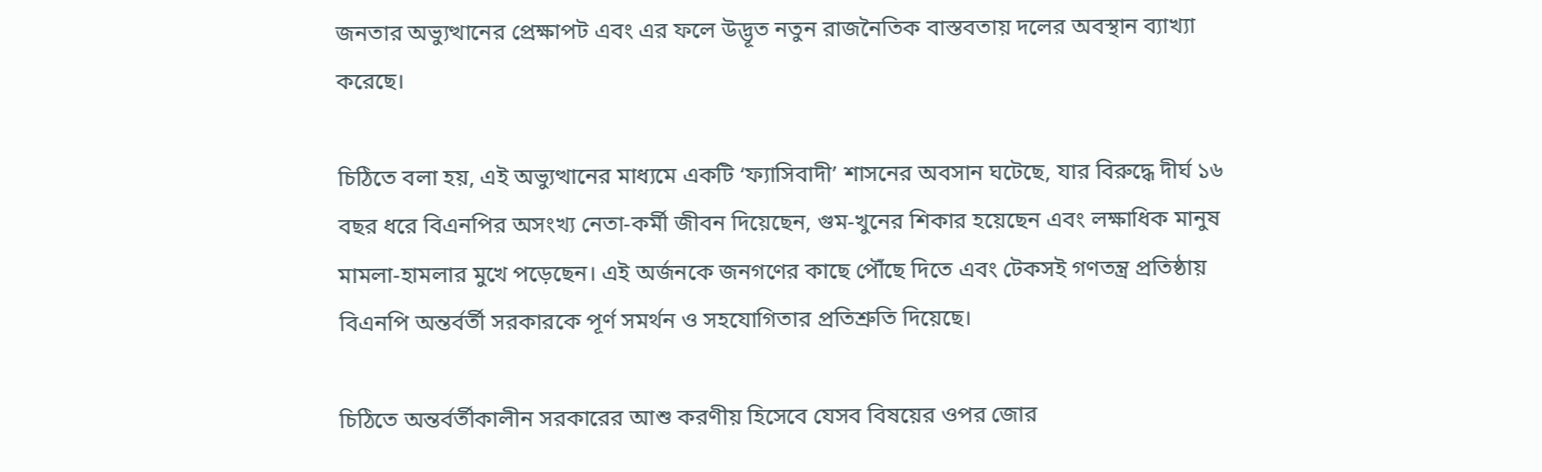জনতার অভ্যুত্থানের প্রেক্ষাপট এবং এর ফলে উদ্ভূত নতুন রাজনৈতিক বাস্তবতায় দলের অবস্থান ব্যাখ্যা করেছে।

চিঠিতে বলা হয়, এই অভ্যুত্থানের মাধ্যমে একটি ‘ফ্যাসিবাদী’ শাসনের অবসান ঘটেছে, যার বিরুদ্ধে দীর্ঘ ১৬ বছর ধরে বিএনপির অসংখ্য নেতা-কর্মী জীবন দিয়েছেন, গুম-খুনের শিকার হয়েছেন এবং লক্ষাধিক মানুষ মামলা-হামলার মুখে পড়েছেন। এই অর্জনকে জনগণের কাছে পৌঁছে দিতে এবং টেকসই গণতন্ত্র প্রতিষ্ঠায় বিএনপি অন্তর্বর্তী সরকারকে পূর্ণ সমর্থন ও সহযোগিতার প্রতিশ্রুতি দিয়েছে।

চিঠিতে অন্তর্বর্তীকালীন সরকারের আশু করণীয় হিসেবে যেসব বিষয়ের ওপর জোর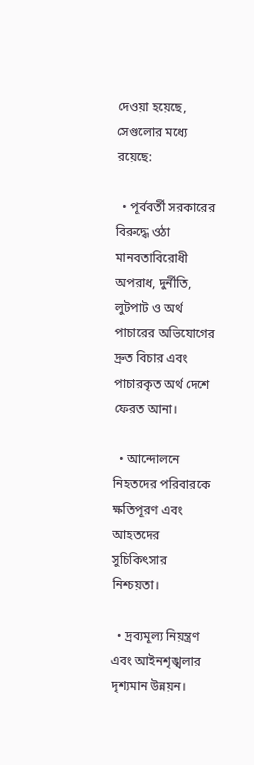দেওয়া হয়েছে, সেগুলোর মধ্যে রয়েছে:

  • পূর্ববর্তী সরকারের বিরুদ্ধে ওঠা মানবতাবিরোধী অপরাধ, দুর্নীতি, লুটপাট ও অর্থ পাচারের অভিযোগের দ্রুত বিচার এবং পাচারকৃত অর্থ দেশে ফেরত আনা।

  • আন্দোলনে নিহতদের পরিবারকে ক্ষতিপূরণ এবং আহতদের সুচিকিৎসার নিশ্চয়তা।

  • দ্রব্যমূল্য নিয়ন্ত্রণ এবং আইনশৃঙ্খলার দৃশ্যমান উন্নয়ন।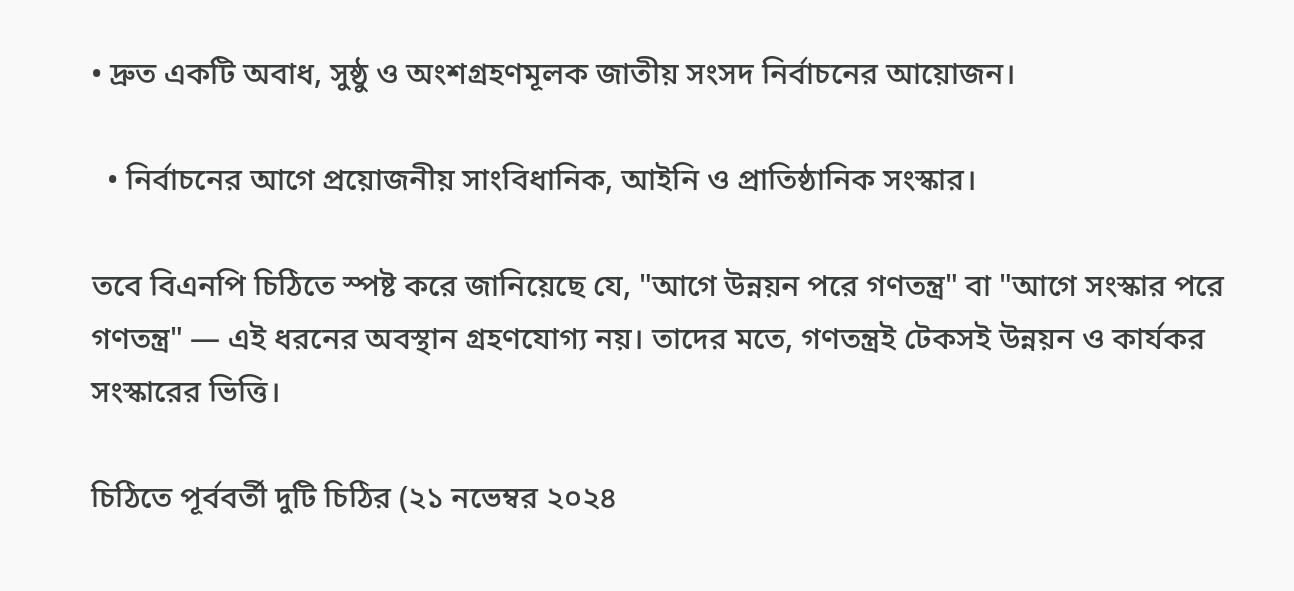• দ্রুত একটি অবাধ, সুষ্ঠু ও অংশগ্রহণমূলক জাতীয় সংসদ নির্বাচনের আয়োজন।

  • নির্বাচনের আগে প্রয়োজনীয় সাংবিধানিক, আইনি ও প্রাতিষ্ঠানিক সংস্কার।

তবে বিএনপি চিঠিতে স্পষ্ট করে জানিয়েছে যে, "আগে উন্নয়ন পরে গণতন্ত্র" বা "আগে সংস্কার পরে গণতন্ত্র" — এই ধরনের অবস্থান গ্রহণযোগ্য নয়। তাদের মতে, গণতন্ত্রই টেকসই উন্নয়ন ও কার্যকর সংস্কারের ভিত্তি।

চিঠিতে পূর্ববর্তী দুটি চিঠির (২১ নভেম্বর ২০২৪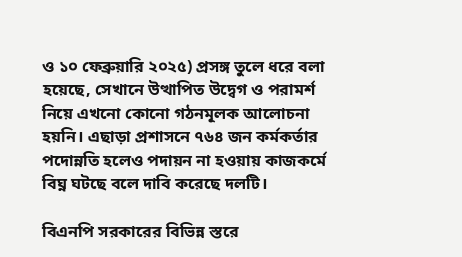ও ১০ ফেব্রুয়ারি ২০২৫) প্রসঙ্গ তুলে ধরে বলা হয়েছে, সেখানে উত্থাপিত উদ্বেগ ও পরামর্শ নিয়ে এখনো কোনো গঠনমূলক আলোচনা হয়নি। এছাড়া প্রশাসনে ৭৬৪ জন কর্মকর্তার পদোন্নতি হলেও পদায়ন না হওয়ায় কাজকর্মে বিঘ্ন ঘটছে বলে দাবি করেছে দলটি।

বিএনপি সরকারের বিভিন্ন স্তরে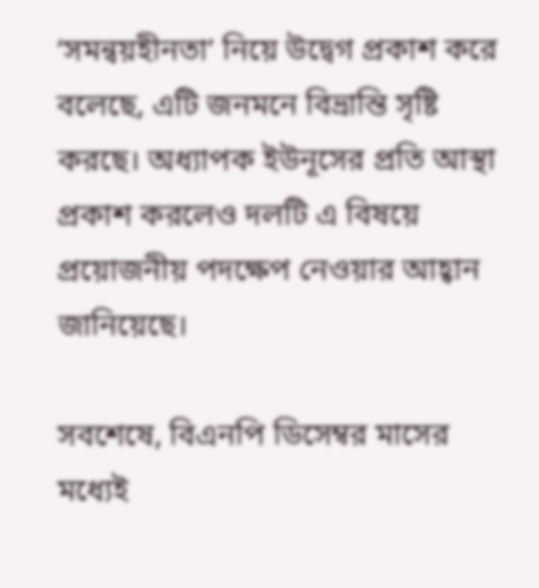‘সমন্বয়হীনতা’ নিয়ে উদ্বেগ প্রকাশ করে বলেছে, এটি জনমনে বিভ্রান্তি সৃষ্টি করছে। অধ্যাপক ইউনূসের প্রতি আস্থা প্রকাশ করলেও দলটি এ বিষয়ে প্রয়োজনীয় পদক্ষেপ নেওয়ার আহ্বান জানিয়েছে।

সবশেষে, বিএনপি ডিসেম্বর মাসের মধ্যেই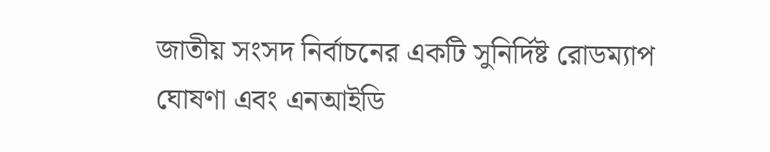জাতীয় সংসদ নির্বাচনের একটি সুনির্দিষ্ট রোডম্যাপ ঘোষণা এবং এনআইডি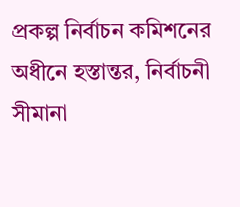প্রকল্প নির্বাচন কমিশনের অধীনে হস্তান্তর, নির্বাচনী সীমানা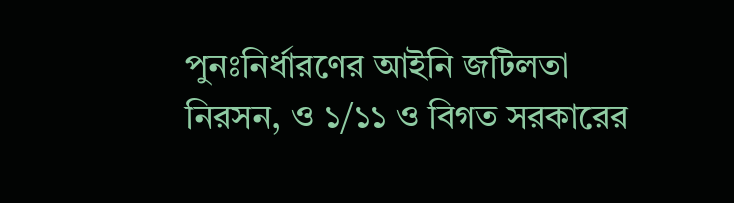পুনঃনির্ধারণের আইনি জটিলতা নিরসন, ও ১/১১ ও বিগত সরকারের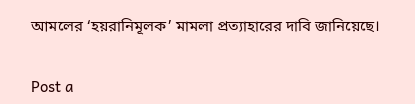আমলের ‘হয়রানিমূলক’ মামলা প্রত্যাহারের দাবি জানিয়েছে।


Post a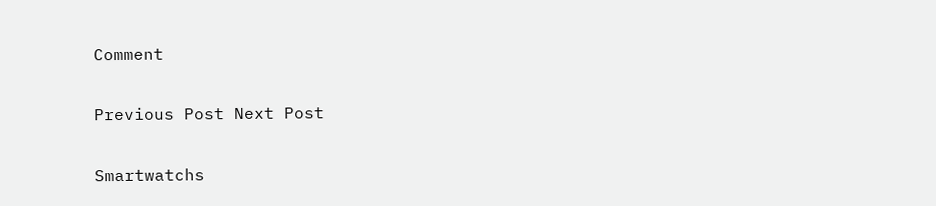Comment

Previous Post Next Post

Smartwatchs